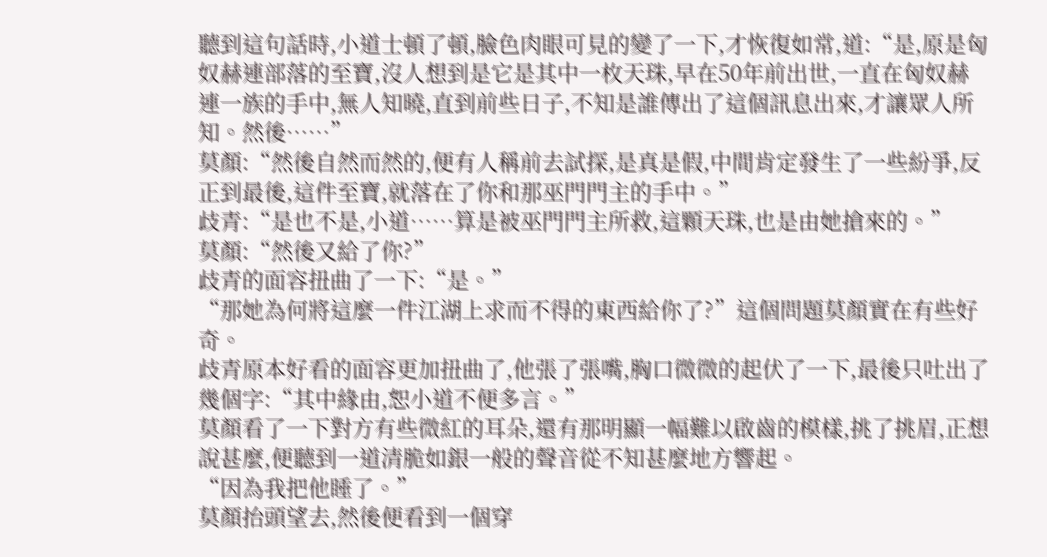聽到這句話時,小道士頓了頓,臉色肉眼可見的變了一下,才恢復如常,道:“是,原是匈奴赫連部落的至寶,沒人想到是它是其中一枚天珠,早在50年前出世,一直在匈奴赫連一族的手中,無人知曉,直到前些日子,不知是誰傳出了這個訊息出來,才讓眾人所知。然後……”
莫顏:“然後自然而然的,便有人稱前去試探,是真是假,中間肯定發生了一些紛爭,反正到最後,這件至寶,就落在了你和那巫門門主的手中。”
歧青:“是也不是,小道……算是被巫門門主所救,這顆天珠,也是由她搶來的。”
莫顏:“然後又給了你?”
歧青的面容扭曲了一下:“是。”
“那她為何將這麼一件江湖上求而不得的東西給你了?”這個問題莫顏實在有些好奇。
歧青原本好看的面容更加扭曲了,他張了張嘴,胸口微微的起伏了一下,最後只吐出了幾個字:“其中緣由,恕小道不便多言。”
莫顏看了一下對方有些微紅的耳朵,還有那明顯一幅難以啟齒的模樣,挑了挑眉,正想說甚麼,便聽到一道清脆如銀一般的聲音從不知甚麼地方響起。
“因為我把他睡了。”
莫顏抬頭望去,然後便看到一個穿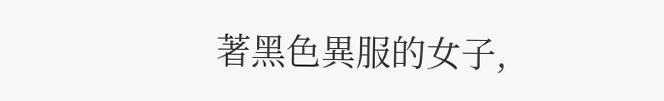著黑色異服的女子,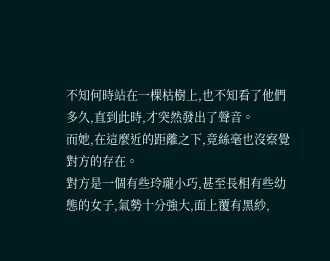不知何時站在一棵枯樹上,也不知看了他們多久,直到此時,才突然發出了聲音。
而她,在這麼近的距離之下,竟絲毫也沒察覺對方的存在。
對方是一個有些玲瓏小巧,甚至長相有些幼態的女子,氣勢十分強大,面上覆有黑紗,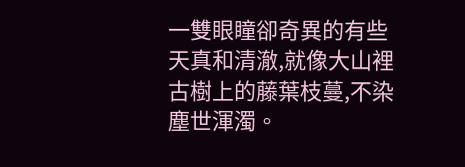一雙眼瞳卻奇異的有些天真和清澈,就像大山裡古樹上的藤葉枝蔓,不染塵世渾濁。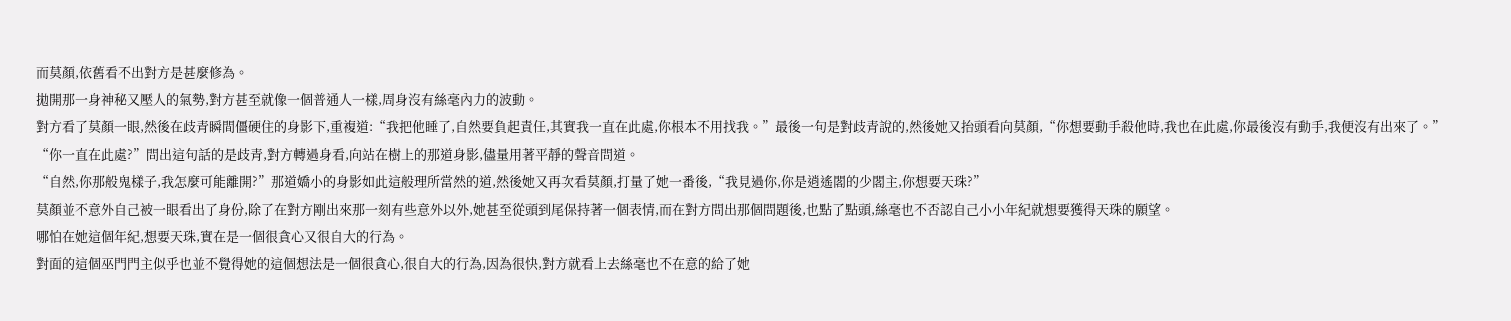而莫顏,依舊看不出對方是甚麼修為。
拋開那一身神秘又壓人的氣勢,對方甚至就像一個普通人一樣,周身沒有絲毫內力的波動。
對方看了莫顏一眼,然後在歧青瞬間僵硬住的身影下,重複道:“我把他睡了,自然要負起責任,其實我一直在此處,你根本不用找我。”最後一句是對歧青說的,然後她又抬頭看向莫顏,“你想要動手殺他時,我也在此處,你最後沒有動手,我便沒有出來了。”
“你一直在此處?”問出這句話的是歧青,對方轉過身看,向站在樹上的那道身影,儘量用著平靜的聲音問道。
“自然,你那般鬼樣子,我怎麼可能離開?”那道嬌小的身影如此這般理所當然的道,然後她又再次看莫顏,打量了她一番後,“我見過你,你是逍遙閣的少閣主,你想要天珠?”
莫顏並不意外自己被一眼看出了身份,除了在對方剛出來那一刻有些意外以外,她甚至從頭到尾保持著一個表情,而在對方問出那個問題後,也點了點頭,絲毫也不否認自己小小年紀就想要獲得天珠的願望。
哪怕在她這個年紀,想要天珠,實在是一個很貪心又很自大的行為。
對面的這個巫門門主似乎也並不覺得她的這個想法是一個很貪心,很自大的行為,因為很快,對方就看上去絲毫也不在意的給了她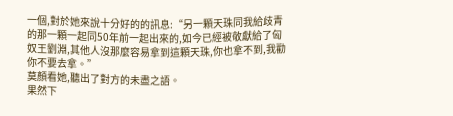一個,對於她來說十分好的的訊息:“另一顆天珠同我給歧青的那一顆一起同50年前一起出來的,如今已經被敬獻給了匈奴王劉淵,其他人沒那麼容易拿到這顆天珠,你也拿不到,我勸你不要去拿。”
莫顏看她,聽出了對方的未盡之語。
果然下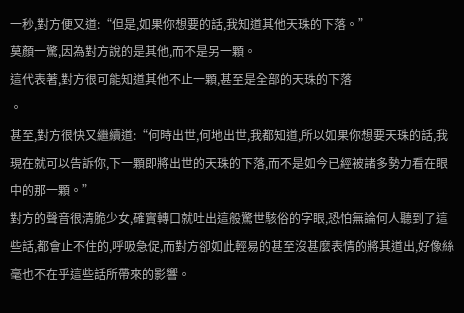一秒,對方便又道:“但是,如果你想要的話,我知道其他天珠的下落。”
莫顏一驚,因為對方說的是其他,而不是另一顆。
這代表著,對方很可能知道其他不止一顆,甚至是全部的天珠的下落
。
甚至,對方很快又繼續道:“何時出世,何地出世,我都知道,所以如果你想要天珠的話,我現在就可以告訴你,下一顆即將出世的天珠的下落,而不是如今已經被諸多勢力看在眼中的那一顆。”
對方的聲音很清脆少女,確實轉口就吐出這般驚世駭俗的字眼,恐怕無論何人聽到了這些話,都會止不住的,呼吸急促,而對方卻如此輕易的甚至沒甚麼表情的將其道出,好像絲毫也不在乎這些話所帶來的影響。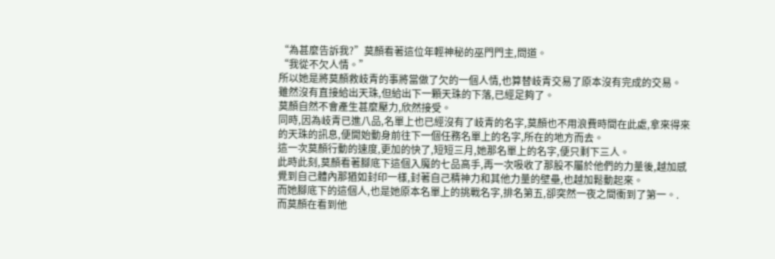“為甚麼告訴我?”莫顏看著這位年輕神秘的巫門門主,問道。
“我從不欠人情。”
所以她是將莫顏救岐青的事將當做了欠的一個人情,也算替岐青交易了原本沒有完成的交易。
雖然沒有直接給出天珠,但給出下一顆天珠的下落,已經足夠了。
莫顏自然不會產生甚麼壓力,欣然接受。
同時,因為岐青已進八品,名單上也已經沒有了岐青的名字,莫顏也不用浪費時間在此處,拿來得來的天珠的訊息,便開始動身前往下一個任務名單上的名字,所在的地方而去。
這一次莫顏行動的速度,更加的快了,短短三月,她那名單上的名字,便只剩下三人。
此時此刻,莫顏看著腳底下這個入魔的七品高手,再一次吸收了那股不屬於他們的力量後,越加感覺到自己體內那猶如封印一樣,封著自己精神力和其他力量的壁壘,也越加鬆動起來。
而她腳底下的這個人,也是她原本名單上的挑戰名字,排名第五,卻突然一夜之間衝到了第一。.
而莫顏在看到他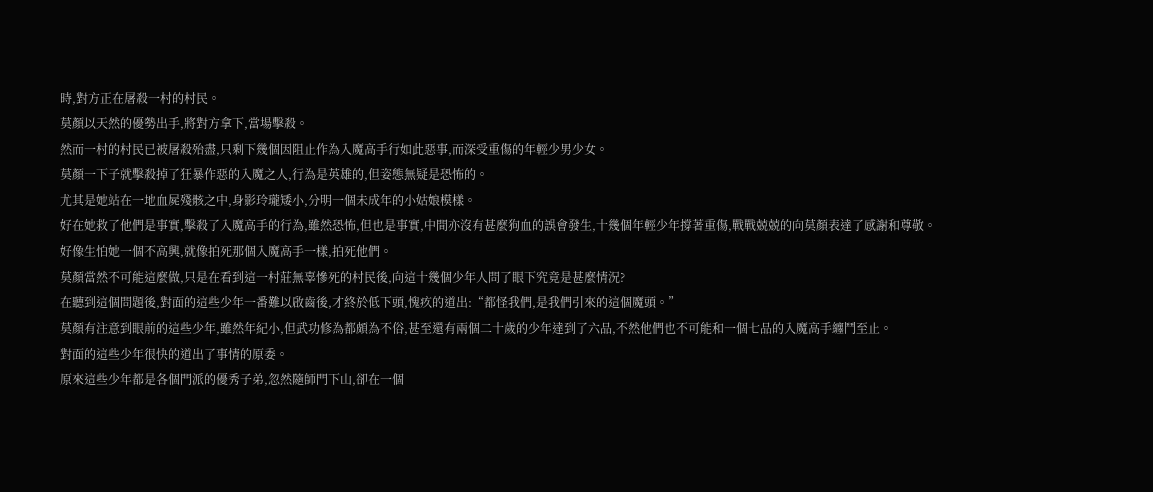時,對方正在屠殺一村的村民。
莫顏以天然的優勢出手,將對方拿下,當場擊殺。
然而一村的村民已被屠殺殆盡,只剩下幾個因阻止作為入魔高手行如此惡事,而深受重傷的年輕少男少女。
莫顏一下子就擊殺掉了狂暴作惡的入魔之人,行為是英雄的,但姿態無疑是恐怖的。
尤其是她站在一地血屍殘骸之中,身影玲瓏矮小,分明一個未成年的小姑娘模樣。
好在她救了他們是事實,擊殺了入魔高手的行為,雖然恐怖,但也是事實,中間亦沒有甚麼狗血的誤會發生,十幾個年輕少年撐著重傷,戰戰兢兢的向莫顏表達了感謝和尊敬。
好像生怕她一個不高興,就像拍死那個入魔高手一樣,拍死他們。
莫顏當然不可能這麼做,只是在看到這一村莊無辜慘死的村民後,向這十幾個少年人問了眼下究竟是甚麼情況?
在聽到這個問題後,對面的這些少年一番難以啟齒後,才終於低下頭,愧疚的道出:“都怪我們,是我們引來的這個魔頭。”
莫顏有注意到眼前的這些少年,雖然年紀小,但武功修為都頗為不俗,甚至還有兩個二十歲的少年達到了六品,不然他們也不可能和一個七品的入魔高手纏鬥至止。
對面的這些少年很快的道出了事情的原委。
原來這些少年都是各個門派的優秀子弟,忽然隨師門下山,卻在一個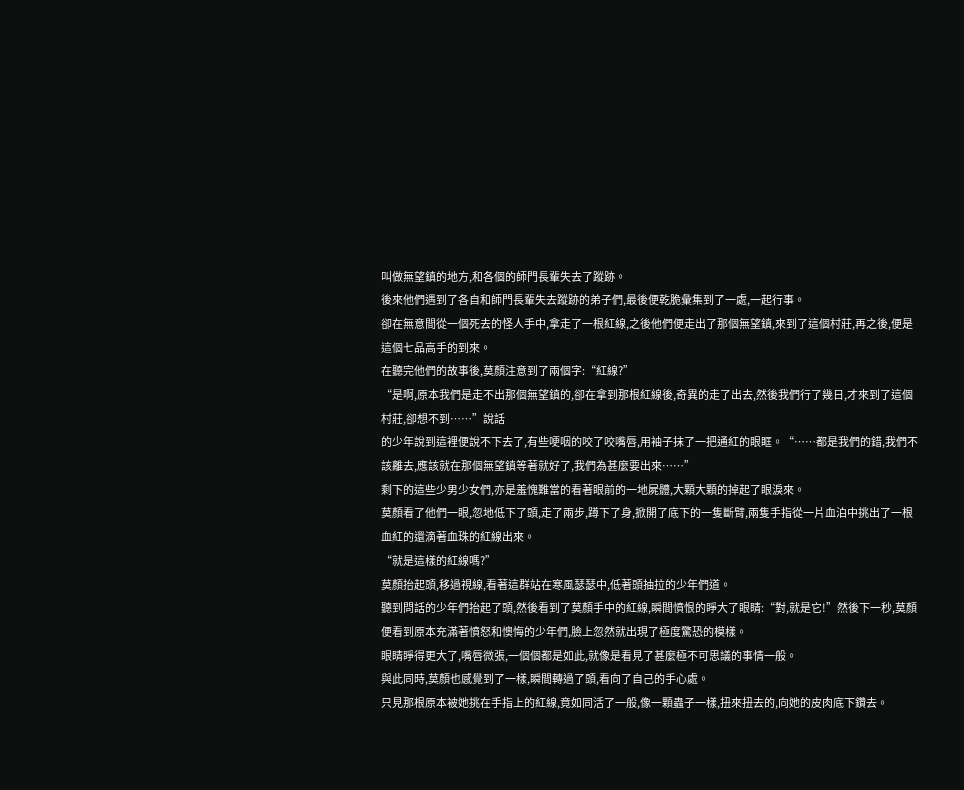叫做無望鎮的地方,和各個的師門長輩失去了蹤跡。
後來他們遇到了各自和師門長輩失去蹤跡的弟子們,最後便乾脆彙集到了一處,一起行事。
卻在無意間從一個死去的怪人手中,拿走了一根紅線,之後他們便走出了那個無望鎮,來到了這個村莊,再之後,便是這個七品高手的到來。
在聽完他們的故事後,莫顏注意到了兩個字:“紅線?”
“是啊,原本我們是走不出那個無望鎮的,卻在拿到那根紅線後,奇異的走了出去,然後我們行了幾日,才來到了這個村莊,卻想不到……”說話
的少年說到這裡便說不下去了,有些哽咽的咬了咬嘴唇,用袖子抹了一把通紅的眼眶。“……都是我們的錯,我們不該離去,應該就在那個無望鎮等著就好了,我們為甚麼要出來……”
剩下的這些少男少女們,亦是羞愧難當的看著眼前的一地屍體,大顆大顆的掉起了眼淚來。
莫顏看了他們一眼,忽地低下了頭,走了兩步,蹲下了身,掀開了底下的一隻斷臂,兩隻手指從一片血泊中挑出了一根血紅的還滴著血珠的紅線出來。
“就是這樣的紅線嗎?”
莫顏抬起頭,移過視線,看著這群站在寒風瑟瑟中,低著頭抽拉的少年們道。
聽到問話的少年們抬起了頭,然後看到了莫顏手中的紅線,瞬間憤恨的睜大了眼睛:“對,就是它!”然後下一秒,莫顏便看到原本充滿著憤怒和懊悔的少年們,臉上忽然就出現了極度驚恐的模樣。
眼睛睜得更大了,嘴唇微張,一個個都是如此,就像是看見了甚麼極不可思議的事情一般。
與此同時,莫顏也感覺到了一樣,瞬間轉過了頭,看向了自己的手心處。
只見那根原本被她挑在手指上的紅線,竟如同活了一般,像一顆蟲子一樣,扭來扭去的,向她的皮肉底下鑽去。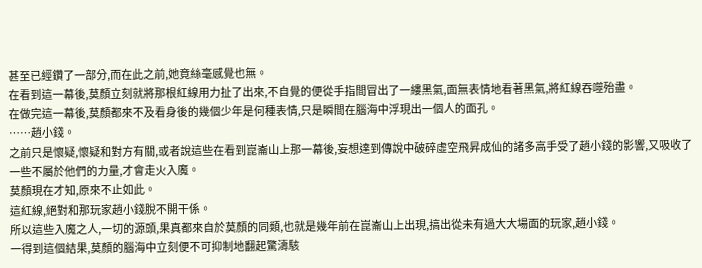甚至已經鑽了一部分,而在此之前,她竟絲毫感覺也無。
在看到這一幕後,莫顏立刻就將那根紅線用力扯了出來,不自覺的便從手指間冒出了一縷黑氣,面無表情地看著黑氣,將紅線吞噬殆盡。
在做完這一幕後,莫顏都來不及看身後的幾個少年是何種表情,只是瞬間在腦海中浮現出一個人的面孔。
……趙小錢。
之前只是懷疑,懷疑和對方有關,或者說這些在看到崑崙山上那一幕後,妄想達到傳說中破碎虛空飛昇成仙的諸多高手受了趙小錢的影響,又吸收了一些不屬於他們的力量,才會走火入魔。
莫顏現在才知,原來不止如此。
這紅線,絕對和那玩家趙小錢脫不開干係。
所以這些入魔之人,一切的源頭,果真都來自於莫顏的同類,也就是幾年前在崑崙山上出現,搞出從未有過大大場面的玩家,趙小錢。
一得到這個結果,莫顏的腦海中立刻便不可抑制地翻起驚濤駭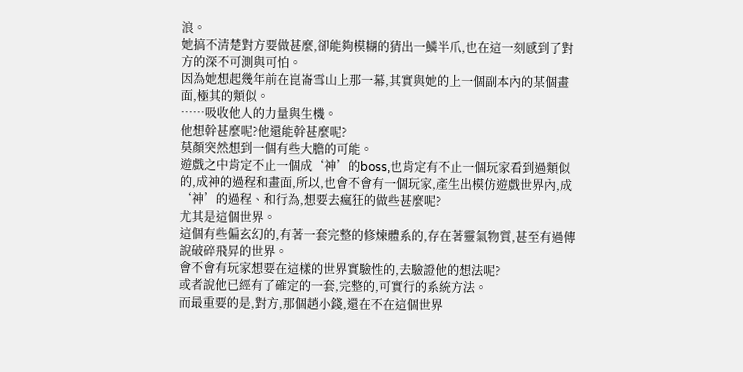浪。
她搞不清楚對方要做甚麼,卻能夠模糊的猜出一鱗半爪,也在這一刻感到了對方的深不可測與可怕。
因為她想起幾年前在崑崙雪山上那一幕,其實與她的上一個副本內的某個畫面,極其的類似。
……吸收他人的力量與生機。
他想幹甚麼呢?他還能幹甚麼呢?
莫顏突然想到一個有些大膽的可能。
遊戲之中肯定不止一個成‘神’的boss,也肯定有不止一個玩家看到過類似的,成神的過程和畫面,所以,也會不會有一個玩家,產生出模仿遊戲世界內,成‘神’的過程、和行為,想要去瘋狂的做些甚麼呢?
尤其是這個世界。
這個有些偏玄幻的,有著一套完整的修煉體系的,存在著靈氣物質,甚至有過傳說破碎飛昇的世界。
會不會有玩家想要在這樣的世界實驗性的,去驗證他的想法呢?
或者說他已經有了確定的一套,完整的,可實行的系統方法。
而最重要的是,對方,那個趙小錢,還在不在這個世界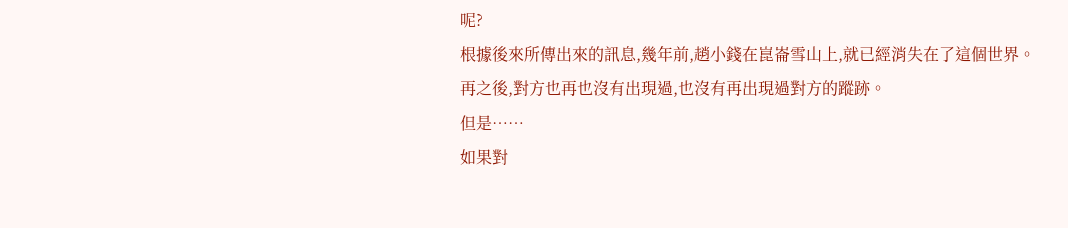呢?
根據後來所傳出來的訊息,幾年前,趙小錢在崑崙雪山上,就已經消失在了這個世界。
再之後,對方也再也沒有出現過,也沒有再出現過對方的蹤跡。
但是……
如果對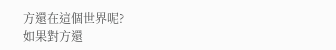方還在這個世界呢?
如果對方還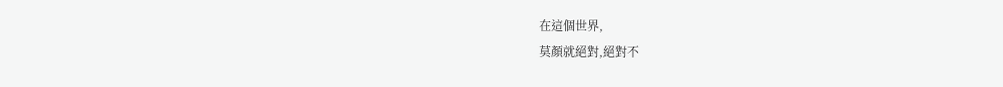在這個世界,
莫顏就絕對,絕對不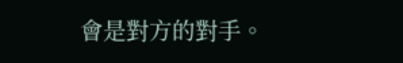會是對方的對手。